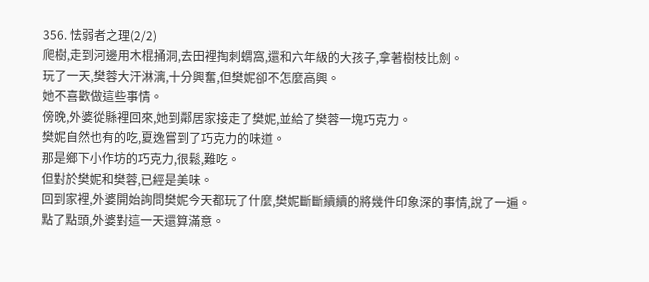356. 怯弱者之理(2/2)
爬樹,走到河邊用木棍捅洞,去田裡掏刺蝟窩,還和六年級的大孩子,拿著樹枝比劍。
玩了一天,樊蓉大汗淋漓,十分興奮,但樊妮卻不怎麼高興。
她不喜歡做這些事情。
傍晚,外婆從縣裡回來,她到鄰居家接走了樊妮,並給了樊蓉一塊巧克力。
樊妮自然也有的吃,夏逸嘗到了巧克力的味道。
那是鄉下小作坊的巧克力,很鬆,難吃。
但對於樊妮和樊蓉,已經是美味。
回到家裡,外婆開始詢問樊妮今天都玩了什麼,樊妮斷斷續續的將幾件印象深的事情,說了一遍。
點了點頭,外婆對這一天還算滿意。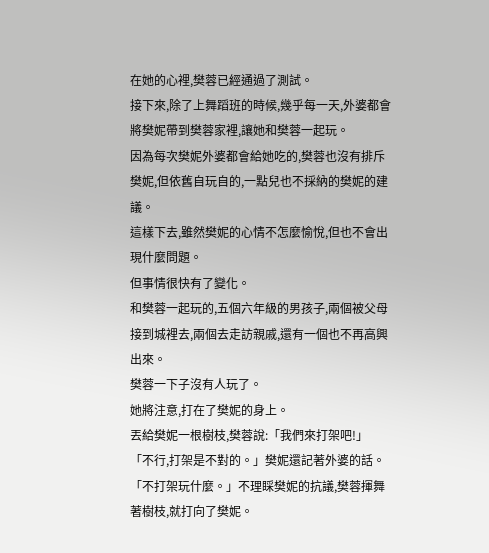在她的心裡,樊蓉已經通過了測試。
接下來,除了上舞蹈班的時候,幾乎每一天,外婆都會將樊妮帶到樊蓉家裡,讓她和樊蓉一起玩。
因為每次樊妮外婆都會給她吃的,樊蓉也沒有排斥樊妮,但依舊自玩自的,一點兒也不採納的樊妮的建議。
這樣下去,雖然樊妮的心情不怎麼愉悅,但也不會出現什麼問題。
但事情很快有了變化。
和樊蓉一起玩的,五個六年級的男孩子,兩個被父母接到城裡去,兩個去走訪親戚,還有一個也不再高興出來。
樊蓉一下子沒有人玩了。
她將注意,打在了樊妮的身上。
丟給樊妮一根樹枝,樊蓉說:「我們來打架吧!」
「不行,打架是不對的。」樊妮還記著外婆的話。
「不打架玩什麼。」不理睬樊妮的抗議,樊蓉揮舞著樹枝,就打向了樊妮。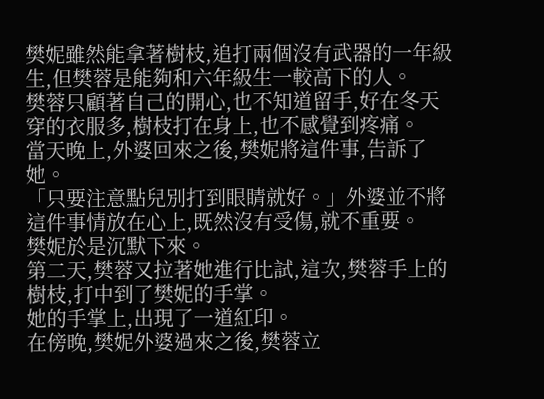樊妮雖然能拿著樹枝,追打兩個沒有武器的一年級生,但樊蓉是能夠和六年級生一較高下的人。
樊蓉只顧著自己的開心,也不知道留手,好在冬天穿的衣服多,樹枝打在身上,也不感覺到疼痛。
當天晚上,外婆回來之後,樊妮將這件事,告訴了她。
「只要注意點兒別打到眼睛就好。」外婆並不將這件事情放在心上,既然沒有受傷,就不重要。
樊妮於是沉默下來。
第二天,樊蓉又拉著她進行比試,這次,樊蓉手上的樹枝,打中到了樊妮的手掌。
她的手掌上,出現了一道紅印。
在傍晚,樊妮外婆過來之後,樊蓉立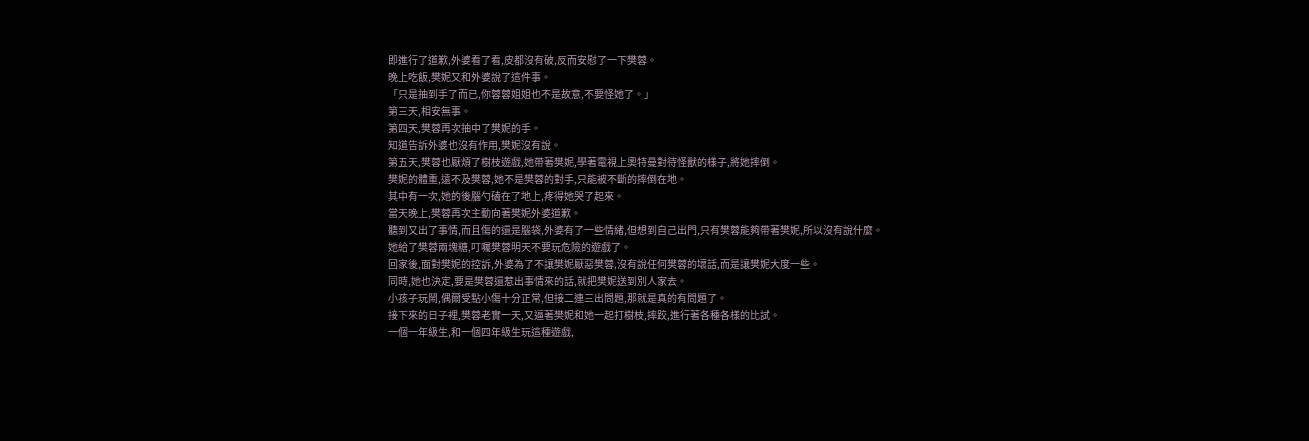即進行了道歉,外婆看了看,皮都沒有破,反而安慰了一下樊蓉。
晚上吃飯,樊妮又和外婆說了這件事。
「只是抽到手了而已,你蓉蓉姐姐也不是故意,不要怪她了。」
第三天,相安無事。
第四天,樊蓉再次抽中了樊妮的手。
知道告訴外婆也沒有作用,樊妮沒有說。
第五天,樊蓉也厭煩了樹枝遊戲,她帶著樊妮,學著電視上奧特曼對待怪獸的樣子,將她摔倒。
樊妮的體重,遠不及樊蓉,她不是樊蓉的對手,只能被不斷的摔倒在地。
其中有一次,她的後腦勺磕在了地上,疼得她哭了起來。
當天晚上,樊蓉再次主動向著樊妮外婆道歉。
聽到又出了事情,而且傷的還是腦袋,外婆有了一些情緒,但想到自己出門,只有樊蓉能夠帶著樊妮,所以沒有說什麼。
她給了樊蓉兩塊糖,叮囑樊蓉明天不要玩危險的遊戲了。
回家後,面對樊妮的控訴,外婆為了不讓樊妮厭惡樊蓉,沒有說任何樊蓉的壞話,而是讓樊妮大度一些。
同時,她也決定,要是樊蓉還惹出事情來的話,就把樊妮送到別人家去。
小孩子玩鬧,偶爾受點小傷十分正常,但接二連三出問題,那就是真的有問題了。
接下來的日子裡,樊蓉老實一天,又逼著樊妮和她一起打樹枝,摔跤,進行著各種各樣的比試。
一個一年級生,和一個四年級生玩這種遊戲,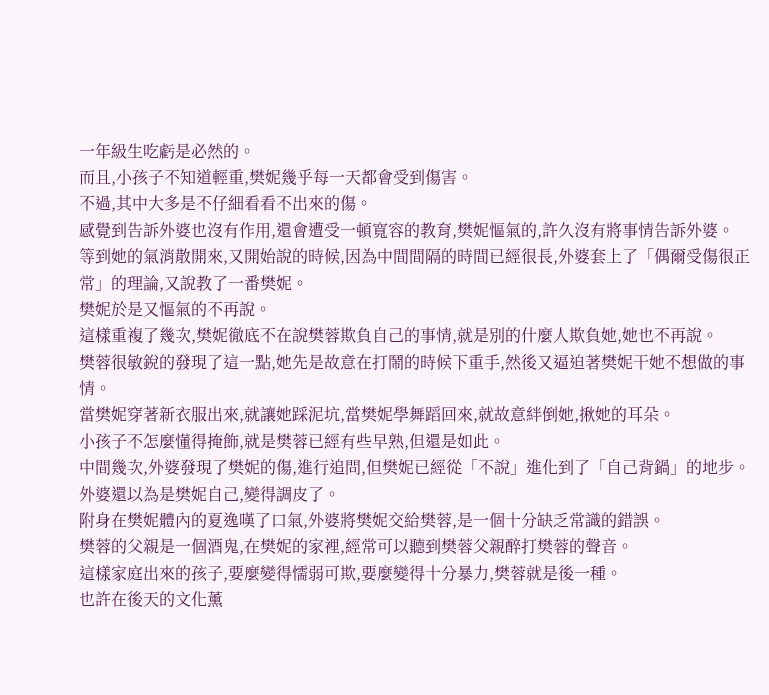一年級生吃虧是必然的。
而且,小孩子不知道輕重,樊妮幾乎每一天都會受到傷害。
不過,其中大多是不仔細看看不出來的傷。
感覺到告訴外婆也沒有作用,還會遭受一頓寬容的教育,樊妮慪氣的,許久沒有將事情告訴外婆。
等到她的氣消散開來,又開始說的時候,因為中間間隔的時間已經很長,外婆套上了「偶爾受傷很正常」的理論,又說教了一番樊妮。
樊妮於是又慪氣的不再說。
這樣重複了幾次,樊妮徹底不在說樊蓉欺負自己的事情,就是別的什麼人欺負她,她也不再說。
樊蓉很敏銳的發現了這一點,她先是故意在打鬧的時候下重手,然後又逼迫著樊妮干她不想做的事情。
當樊妮穿著新衣服出來,就讓她踩泥坑,當樊妮學舞蹈回來,就故意絆倒她,揪她的耳朵。
小孩子不怎麼懂得掩飾,就是樊蓉已經有些早熟,但還是如此。
中間幾次,外婆發現了樊妮的傷,進行追問,但樊妮已經從「不說」進化到了「自己背鍋」的地步。
外婆還以為是樊妮自己,變得調皮了。
附身在樊妮體內的夏逸嘆了口氣,外婆將樊妮交給樊蓉,是一個十分缺乏常識的錯誤。
樊蓉的父親是一個酒鬼,在樊妮的家裡,經常可以聽到樊蓉父親醉打樊蓉的聲音。
這樣家庭出來的孩子,要麼變得懦弱可欺,要麼變得十分暴力,樊蓉就是後一種。
也許在後天的文化薰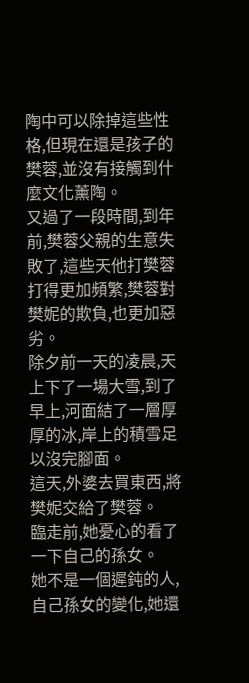陶中可以除掉這些性格,但現在還是孩子的樊蓉,並沒有接觸到什麼文化薰陶。
又過了一段時間,到年前,樊蓉父親的生意失敗了,這些天他打樊蓉打得更加頻繁,樊蓉對樊妮的欺負,也更加惡劣。
除夕前一天的凌晨,天上下了一場大雪,到了早上,河面結了一層厚厚的冰,岸上的積雪足以沒完腳面。
這天,外婆去買東西,將樊妮交給了樊蓉。
臨走前,她憂心的看了一下自己的孫女。
她不是一個遲鈍的人,自己孫女的變化,她還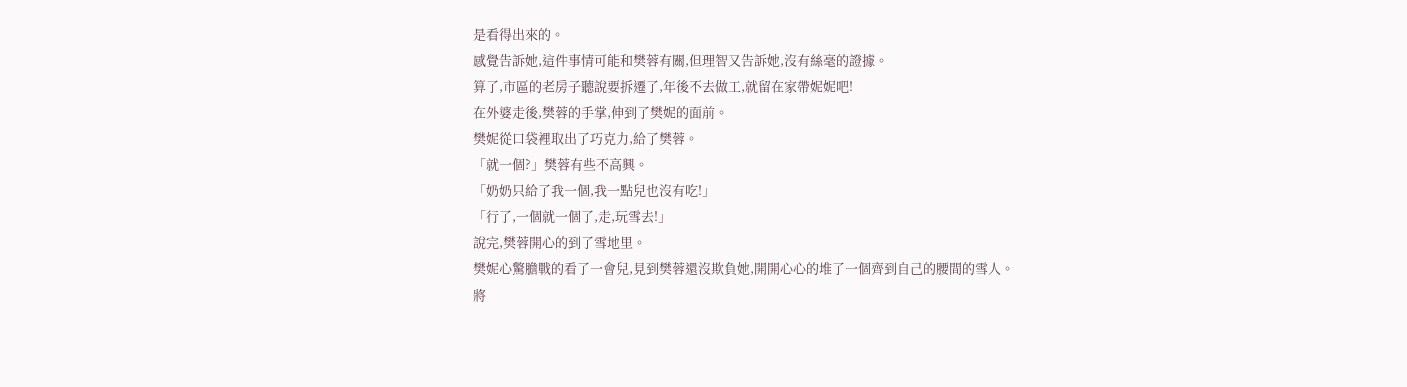是看得出來的。
感覺告訴她,這件事情可能和樊蓉有關,但理智又告訴她,沒有絲毫的證據。
算了,市區的老房子聽說要拆遷了,年後不去做工,就留在家帶妮妮吧!
在外婆走後,樊蓉的手掌,伸到了樊妮的面前。
樊妮從口袋裡取出了巧克力,給了樊蓉。
「就一個?」樊蓉有些不高興。
「奶奶只給了我一個,我一點兒也沒有吃!」
「行了,一個就一個了,走,玩雪去!」
說完,樊蓉開心的到了雪地里。
樊妮心驚膽戰的看了一會兒,見到樊蓉還沒欺負她,開開心心的堆了一個齊到自己的腰間的雪人。
將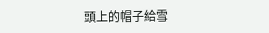頭上的帽子給雪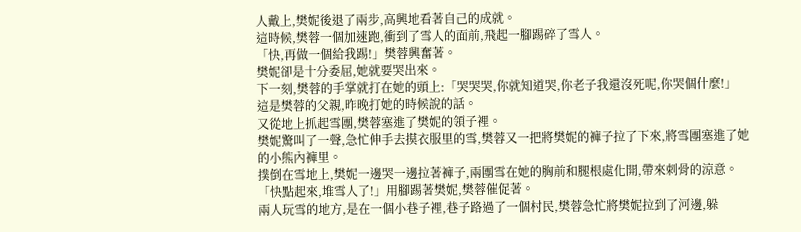人戴上,樊妮後退了兩步,高興地看著自己的成就。
這時候,樊蓉一個加速跑,衝到了雪人的面前,飛起一腳踢碎了雪人。
「快,再做一個給我踢!」樊蓉興奮著。
樊妮卻是十分委屈,她就要哭出來。
下一刻,樊蓉的手掌就打在她的頭上:「哭哭哭,你就知道哭,你老子我還沒死呢,你哭個什麼!」
這是樊蓉的父親,昨晚打她的時候說的話。
又從地上抓起雪團,樊蓉塞進了樊妮的領子裡。
樊妮驚叫了一聲,急忙伸手去摸衣服里的雪,樊蓉又一把將樊妮的褲子拉了下來,將雪團塞進了她的小熊內褲里。
撲倒在雪地上,樊妮一邊哭一邊拉著褲子,兩團雪在她的胸前和腿根處化開,帶來刺骨的涼意。
「快點起來,堆雪人了!」用腳踢著樊妮,樊蓉催促著。
兩人玩雪的地方,是在一個小巷子裡,巷子路過了一個村民,樊蓉急忙將樊妮拉到了河邊,躲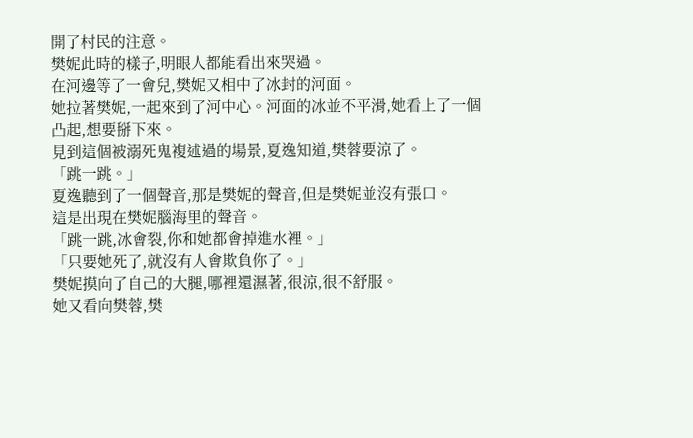開了村民的注意。
樊妮此時的樣子,明眼人都能看出來哭過。
在河邊等了一會兒,樊妮又相中了冰封的河面。
她拉著樊妮,一起來到了河中心。河面的冰並不平滑,她看上了一個凸起,想要掰下來。
見到這個被溺死鬼複述過的場景,夏逸知道,樊蓉要涼了。
「跳一跳。」
夏逸聽到了一個聲音,那是樊妮的聲音,但是樊妮並沒有張口。
這是出現在樊妮腦海里的聲音。
「跳一跳,冰會裂,你和她都會掉進水裡。」
「只要她死了,就沒有人會欺負你了。」
樊妮摸向了自己的大腿,哪裡還濕著,很涼,很不舒服。
她又看向樊蓉,樊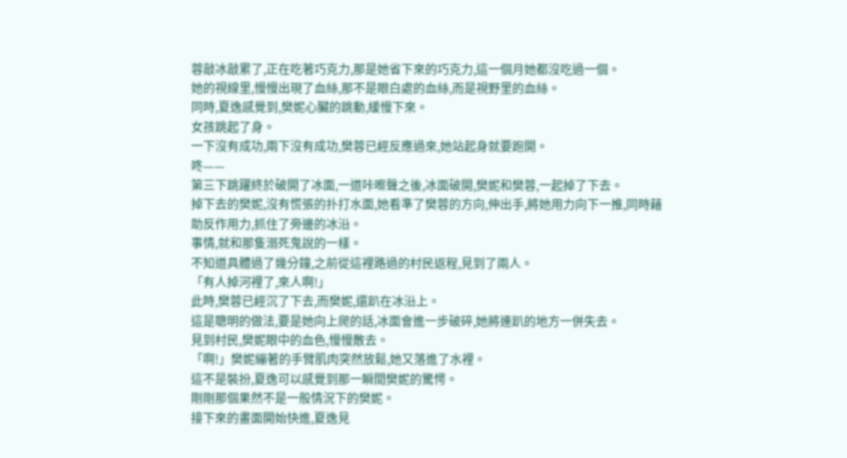蓉敲冰敲累了,正在吃著巧克力,那是她省下來的巧克力,這一個月她都沒吃過一個。
她的視線里,慢慢出現了血絲,那不是眼白處的血絲,而是視野里的血絲。
同時,夏逸感覺到,樊妮心臟的跳動,緩慢下來。
女孩跳起了身。
一下沒有成功,兩下沒有成功,樊蓉已經反應過來,她站起身就要跑開。
咚——
第三下跳躍終於破開了冰面,一道咔嚓聲之後,冰面破開,樊妮和樊蓉,一起掉了下去。
掉下去的樊妮,沒有慌張的扑打水面,她看準了樊蓉的方向,伸出手,將她用力向下一推,同時藉助反作用力,抓住了旁邊的冰沿。
事情,就和那隻溺死鬼說的一樣。
不知道具體過了幾分鐘,之前從這裡路過的村民返程,見到了兩人。
「有人掉河裡了,來人啊!」
此時,樊蓉已經沉了下去,而樊妮,還趴在冰沿上。
這是聰明的做法,要是她向上爬的話,冰面會進一步破碎,她將連趴的地方一併失去。
見到村民,樊妮眼中的血色,慢慢散去。
「啊!」樊妮繃著的手臂肌肉突然放鬆,她又落進了水裡。
這不是裝扮,夏逸可以感覺到那一瞬間樊妮的驚愕。
剛剛那個果然不是一般情況下的樊妮。
接下來的畫面開始快進,夏逸見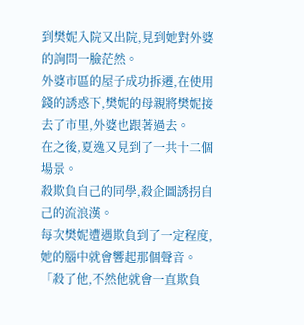到樊妮入院又出院,見到她對外婆的詢問一臉茫然。
外婆市區的屋子成功拆遷,在使用錢的誘惑下,樊妮的母親將樊妮接去了市里,外婆也跟著過去。
在之後,夏逸又見到了一共十二個場景。
殺欺負自己的同學,殺企圖誘拐自己的流浪漢。
每次樊妮遭遇欺負到了一定程度,她的腦中就會響起那個聲音。
「殺了他,不然他就會一直欺負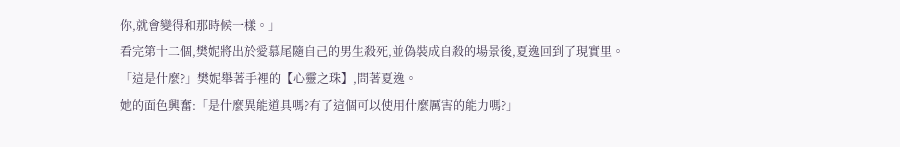你,就會變得和那時候一樣。」
看完第十二個,樊妮將出於愛慕尾隨自己的男生殺死,並偽裝成自殺的場景後,夏逸回到了現實里。
「這是什麼?」樊妮舉著手裡的【心靈之珠】,問著夏逸。
她的面色興奮:「是什麼異能道具嗎?有了這個可以使用什麼厲害的能力嗎?」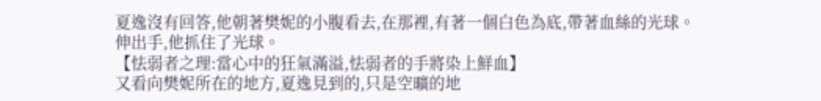夏逸沒有回答,他朝著樊妮的小腹看去,在那裡,有著一個白色為底,帶著血絲的光球。
伸出手,他抓住了光球。
【怯弱者之理:當心中的狂氣滿溢,怯弱者的手將染上鮮血】
又看向樊妮所在的地方,夏逸見到的,只是空曠的地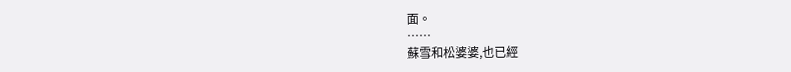面。
……
蘇雪和松婆婆,也已經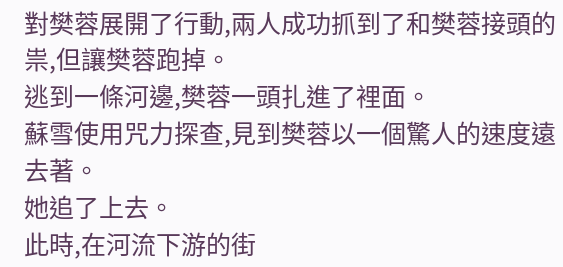對樊蓉展開了行動,兩人成功抓到了和樊蓉接頭的祟,但讓樊蓉跑掉。
逃到一條河邊,樊蓉一頭扎進了裡面。
蘇雪使用咒力探查,見到樊蓉以一個驚人的速度遠去著。
她追了上去。
此時,在河流下游的街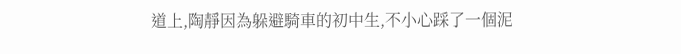道上,陶靜因為躲避騎車的初中生,不小心踩了一個泥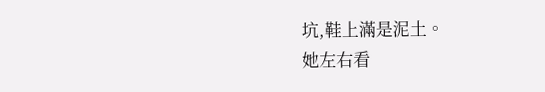坑,鞋上滿是泥土。
她左右看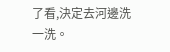了看,決定去河邊洗一洗。